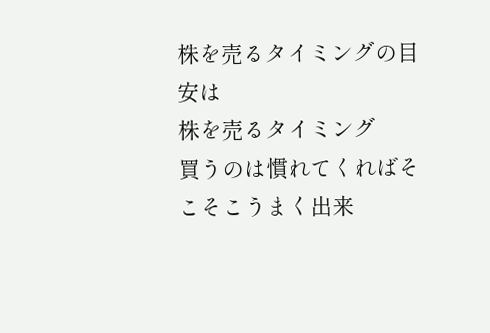株を売るタイミングの目安は
株を売るタイミング
買うのは慣れてくればそこそこうまく出来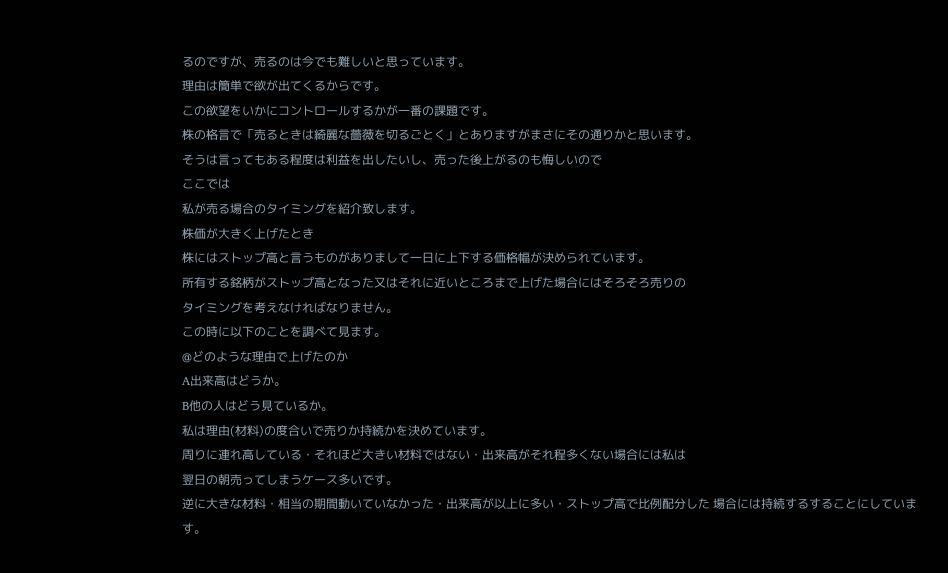るのですが、売るのは今でも難しいと思っています。
理由は簡単で欲が出てくるからです。
この欲望をいかにコントロールするかが一番の課題です。
株の格言で「売るときは綺麗な薔薇を切るごとく」とありますがまさにその通りかと思います。
そうは言ってもある程度は利益を出したいし、売った後上がるのも悔しいので
ここでは
私が売る場合のタイミングを紹介致します。
株価が大きく上げたとき
株にはストップ高と言うものがありまして一日に上下する価格幅が決められています。
所有する銘柄がストップ高となった又はそれに近いところまで上げた場合にはそろそろ売りの
タイミングを考えなければなりません。
この時に以下のことを調べて見ます。
@どのような理由で上げたのか
A出来高はどうか。
B他の人はどう見ているか。
私は理由(材料)の度合いで売りか持続かを決めています。
周りに連れ高している・それほど大きい材料ではない・出来高がそれ程多くない場合には私は
翌日の朝売ってしまうケース多いです。
逆に大きな材料・相当の期間動いていなかった・出来高が以上に多い・ストップ高で比例配分した 場合には持続するすることにしています。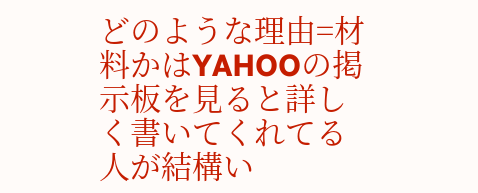どのような理由=材料かはYAHOOの掲示板を見ると詳しく書いてくれてる人が結構い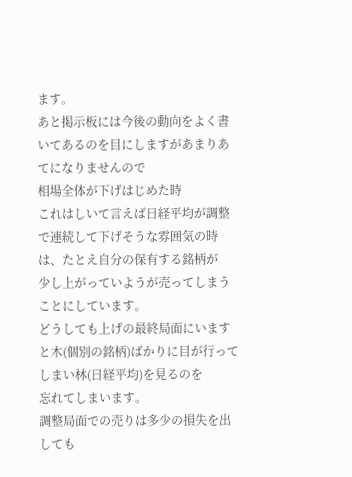ます。
あと掲示板には今後の動向をよく書いてあるのを目にしますがあまりあてになりませんので
相場全体が下げはじめた時
これはしいて言えば日経平均が調整で連続して下げそうな雰囲気の時は、たとえ自分の保有する銘柄が
少し上がっていようが売ってしまうことにしています。
どうしても上げの最終局面にいますと木(個別の銘柄)ばかりに目が行ってしまい林(日経平均)を見るのを
忘れてしまいます。
調整局面での売りは多少の損失を出しても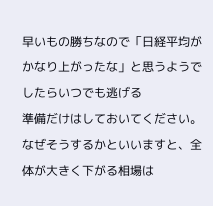早いもの勝ちなので「日経平均がかなり上がったな」と思うようでしたらいつでも逃げる
準備だけはしておいてください。
なぜそうするかといいますと、全体が大きく下がる相場は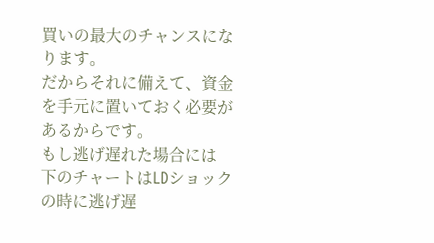買いの最大のチャンスになります。
だからそれに備えて、資金を手元に置いておく必要があるからです。
もし逃げ遅れた場合には
下のチャートはLDショックの時に逃げ遅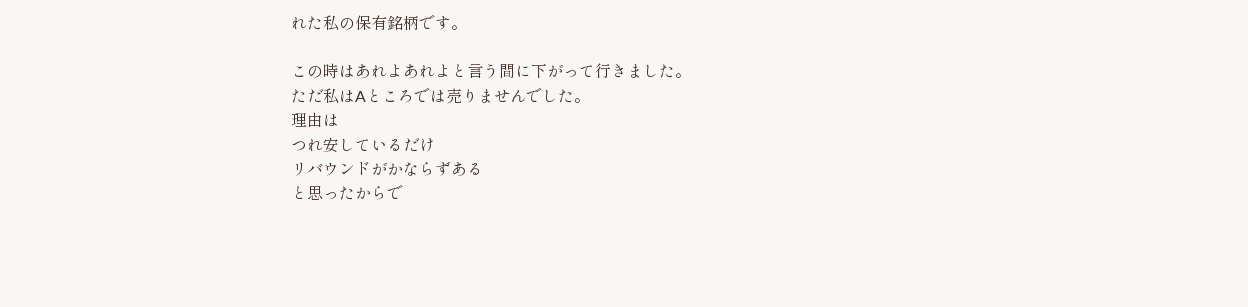れた私の保有銘柄です。

この時はあれよあれよと言う間に下がって行きました。
ただ私はAところでは売りませんでした。
理由は
つれ安しているだけ
リバウンドがかならずある
と思ったからで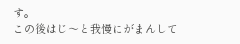す。
この後はじ〜と我慢にがまんして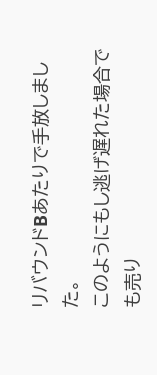リバウンドBあたりで手放しました。
このようにもし逃げ遅れた場合でも売り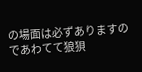の場面は必ずありますのであわてて狼狽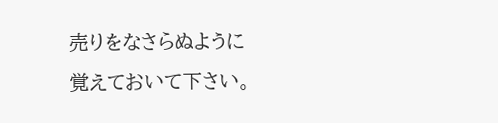売りをなさらぬように
覚えておいて下さい。